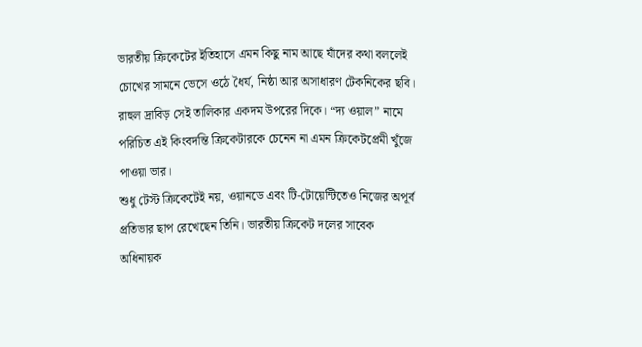ভারতীয় ক্রিকেটের ইতিহাসে এমন কিছু নাম আছে যাঁদের কথা বললেই চোখের সামনে ভেসে ওঠে ধৈর্য, নিষ্ঠা আর অসাধারণ টেকনিকের ছবি। রাহুল দ্রাবিড় সেই তালিকার একদম উপরের দিকে। “দ্য ওয়াল” নামে পরিচিত এই কিংবদন্তি ক্রিকেটারকে চেনেন না এমন ক্রিকেটপ্রেমী খুঁজে পাওয়া ভার।
শুধু টেস্ট ক্রিকেটেই নয়, ওয়ানডে এবং টি-টোয়েন্টিতেও নিজের অপূর্ব প্রতিভার ছাপ রেখেছেন তিনি। ভারতীয় ক্রিকেট দলের সাবেক অধিনায়ক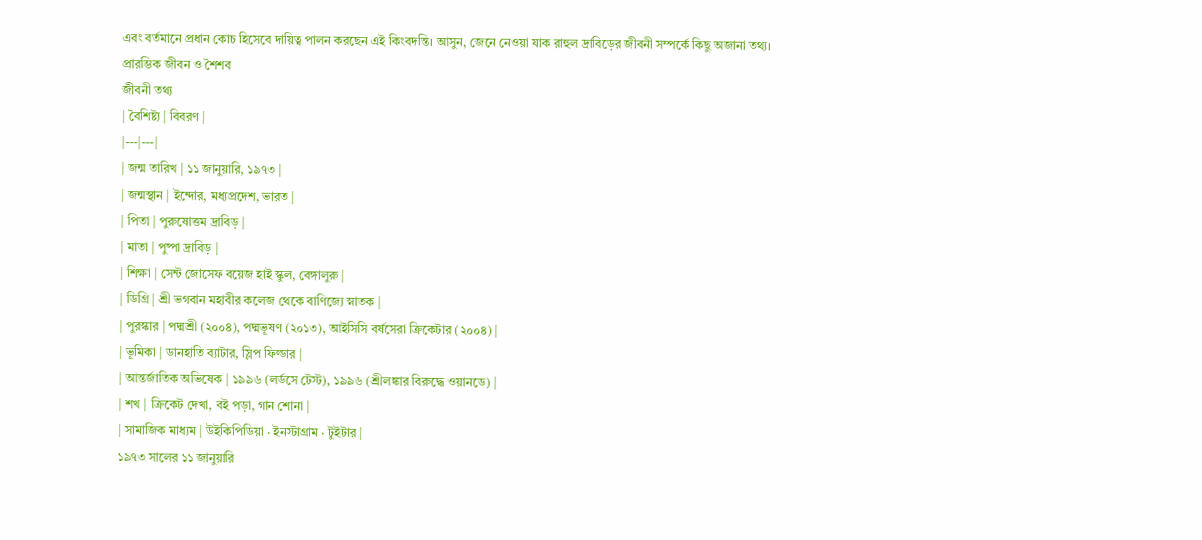এবং বর্তমানে প্রধান কোচ হিসেবে দায়িত্ব পালন করছেন এই কিংবদন্তি। আসুন, জেনে নেওয়া যাক রাহুল দ্রাবিড়ের জীবনী সম্পর্কে কিছু অজানা তথ্য।
প্রারম্ভিক জীবন ও শৈশব
জীবনী তথ্য
| বৈশিষ্ট্য | বিবরণ |
|---|---|
| জন্ম তারিখ | ১১ জানুয়ারি, ১৯৭৩ |
| জন্মস্থান | ইন্দোর, মধ্যপ্রদেশ, ভারত |
| পিতা | পুরুষোত্তম দ্রাবিড় |
| মাতা | পুষ্পা দ্রাবিড় |
| শিক্ষা | সেন্ট জোসেফ বয়েজ হাই স্কুল, বেঙ্গালুরু |
| ডিগ্রি | শ্রী ভগবান মহাবীর কলেজ থেকে বাণিজ্যে স্নাতক |
| পুরস্কার | পদ্মশ্রী (২০০৪), পদ্মভূষণ (২০১৩), আইসিসি বর্ষসেরা ক্রিকেটার (২০০৪) |
| ভূমিকা | ডানহাতি ব্যাটার, স্লিপ ফিল্ডার |
| আন্তর্জাতিক অভিষেক | ১৯৯৬ (লর্ডসে টেস্ট), ১৯৯৬ (শ্রীলঙ্কার বিরুদ্ধে ওয়ানডে) |
| শখ | ক্রিকেট দেখা, বই পড়া, গান শোনা |
| সামাজিক মাধ্যম | উইকিপিডিয়া · ইনস্টাগ্রাম · টুইটার |
১৯৭৩ সালের ১১ জানুয়ারি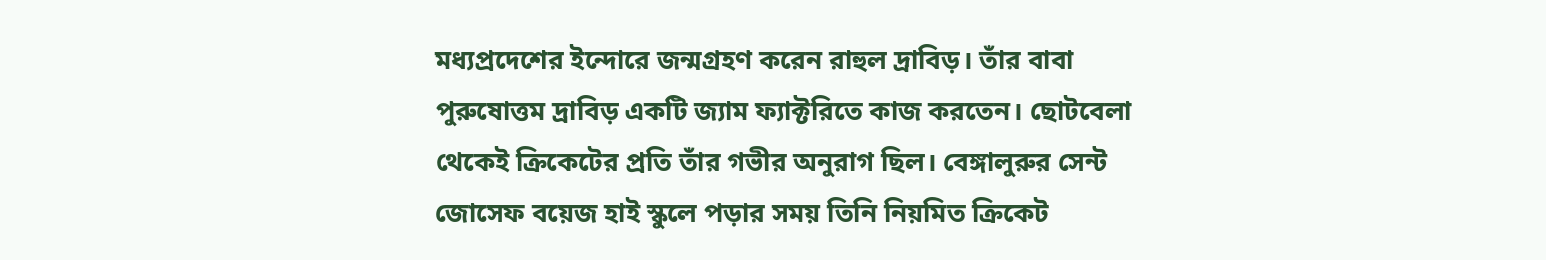মধ্যপ্রদেশের ইন্দোরে জন্মগ্রহণ করেন রাহুল দ্রাবিড়। তাঁর বাবা পুরুষোত্তম দ্রাবিড় একটি জ্যাম ফ্যাক্টরিতে কাজ করতেন। ছোটবেলা থেকেই ক্রিকেটের প্রতি তাঁর গভীর অনুরাগ ছিল। বেঙ্গালুরুর সেন্ট জোসেফ বয়েজ হাই স্কুলে পড়ার সময় তিনি নিয়মিত ক্রিকেট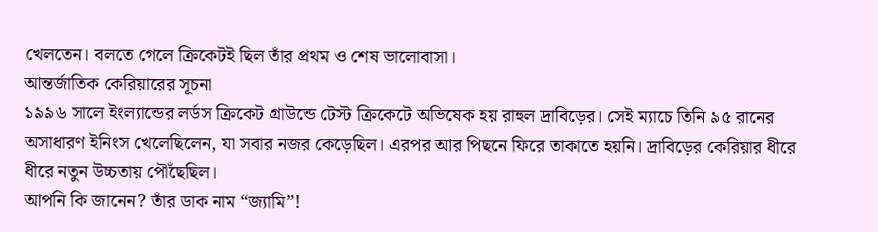খেলতেন। বলতে গেলে ক্রিকেটই ছিল তাঁর প্রথম ও শেষ ভালোবাসা।
আন্তর্জাতিক কেরিয়ারের সূচনা
১৯৯৬ সালে ইংল্যান্ডের লর্ডস ক্রিকেট গ্রাউন্ডে টেস্ট ক্রিকেটে অভিষেক হয় রাহুল দ্রাবিড়ের। সেই ম্যাচে তিনি ৯৫ রানের অসাধারণ ইনিংস খেলেছিলেন, যা সবার নজর কেড়েছিল। এরপর আর পিছনে ফিরে তাকাতে হয়নি। দ্রাবিড়ের কেরিয়ার ধীরে ধীরে নতুন উচ্চতায় পৌঁছেছিল।
আপনি কি জানেন? তাঁর ডাক নাম “জ্যামি”!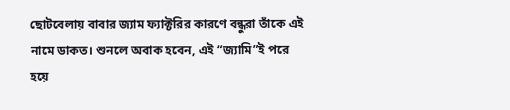ছোটবেলায় বাবার জ্যাম ফ্যাক্টরির কারণে বন্ধুরা তাঁকে এই নামে ডাকত। শুনলে অবাক হবেন, এই “জ্যামি”ই পরে হয়ে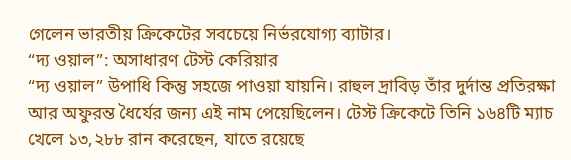গেলেন ভারতীয় ক্রিকেটের সবচেয়ে নির্ভরযোগ্য ব্যাটার।
“দ্য ওয়াল”: অসাধারণ টেস্ট কেরিয়ার
“দ্য ওয়াল” উপাধি কিন্তু সহজে পাওয়া যায়নি। রাহুল দ্রাবিড় তাঁর দুর্দান্ত প্রতিরক্ষা আর অফুরন্ত ধৈর্যের জন্য এই নাম পেয়েছিলেন। টেস্ট ক্রিকেটে তিনি ১৬৪টি ম্যাচ খেলে ১৩,২৮৮ রান করেছেন, যাতে রয়েছে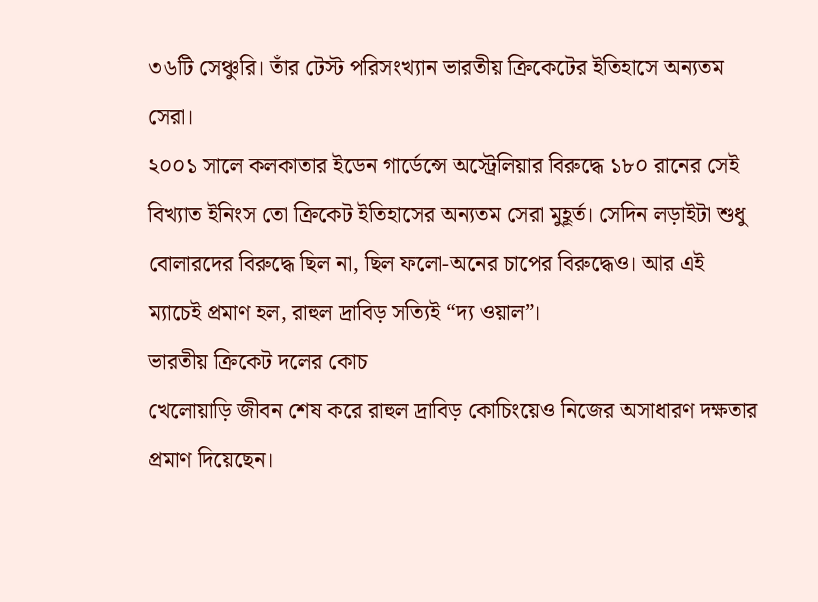৩৬টি সেঞ্চুরি। তাঁর টেস্ট পরিসংখ্যান ভারতীয় ক্রিকেটের ইতিহাসে অন্যতম সেরা।
২০০১ সালে কলকাতার ইডেন গার্ডেন্সে অস্ট্রেলিয়ার বিরুদ্ধে ১৮০ রানের সেই বিখ্যাত ইনিংস তো ক্রিকেট ইতিহাসের অন্যতম সেরা মুহূর্ত। সেদিন লড়াইটা শুধু বোলারদের বিরুদ্ধে ছিল না, ছিল ফলো-অনের চাপের বিরুদ্ধেও। আর এই ম্যাচেই প্রমাণ হল, রাহুল দ্রাবিড় সত্যিই “দ্য ওয়াল”।
ভারতীয় ক্রিকেট দলের কোচ
খেলোয়াড়ি জীবন শেষ করে রাহুল দ্রাবিড় কোচিংয়েও নিজের অসাধারণ দক্ষতার প্রমাণ দিয়েছেন।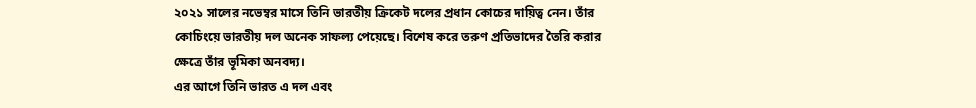২০২১ সালের নভেম্বর মাসে তিনি ভারতীয় ক্রিকেট দলের প্রধান কোচের দায়িত্ব নেন। তাঁর কোচিংয়ে ভারতীয় দল অনেক সাফল্য পেয়েছে। বিশেষ করে তরুণ প্রতিভাদের তৈরি করার ক্ষেত্রে তাঁর ভূমিকা অনবদ্য।
এর আগে তিনি ভারত এ দল এবং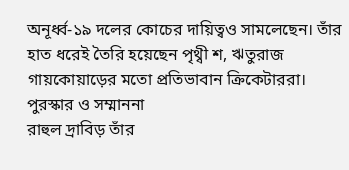অনূর্ধ্ব-১৯ দলের কোচের দায়িত্বও সামলেছেন। তাঁর হাত ধরেই তৈরি হয়েছেন পৃথ্বী শ, ঋতুরাজ গায়কোয়াড়ের মতো প্রতিভাবান ক্রিকেটাররা।
পুরস্কার ও সম্মাননা
রাহুল দ্রাবিড় তাঁর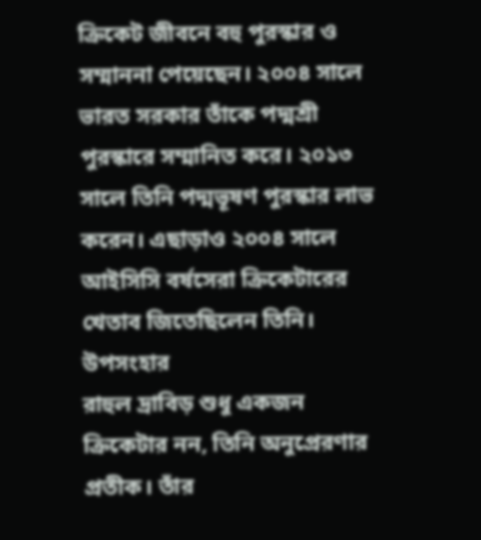ক্রিকেট জীবনে বহু পুরস্কার ও সম্মাননা পেয়েছেন। ২০০৪ সালে ভারত সরকার তাঁকে পদ্মশ্রী পুরস্কারে সম্মানিত করে। ২০১৩ সালে তিনি পদ্মভূষণ পুরস্কার লাভ করেন। এছাড়াও ২০০৪ সালে আইসিসি বর্ষসেরা ক্রিকেটারের খেতাব জিতেছিলেন তিনি।
উপসংহার
রাহুল দ্রাবিড় শুধু একজন ক্রিকেটার নন, তিনি অনুপ্রেরণার প্রতীক। তাঁর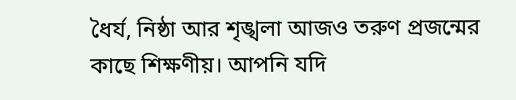ধৈর্য, নিষ্ঠা আর শৃঙ্খলা আজও তরুণ প্রজন্মের কাছে শিক্ষণীয়। আপনি যদি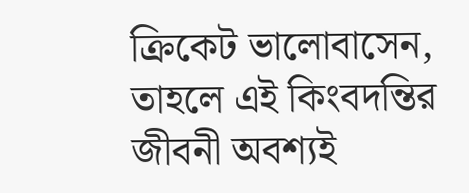ক্রিকেট ভালোবাসেন, তাহলে এই কিংবদন্তির জীবনী অবশ্যই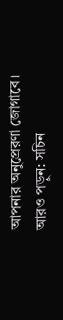আপনার অনুপ্রেরণা জোগাবে।
আরও পড়ুন: সচিন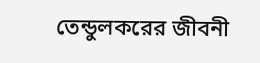তেন্ডুলকরের জীবনী